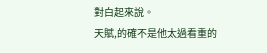對白起來說。
天賦,的確不是他太過看重的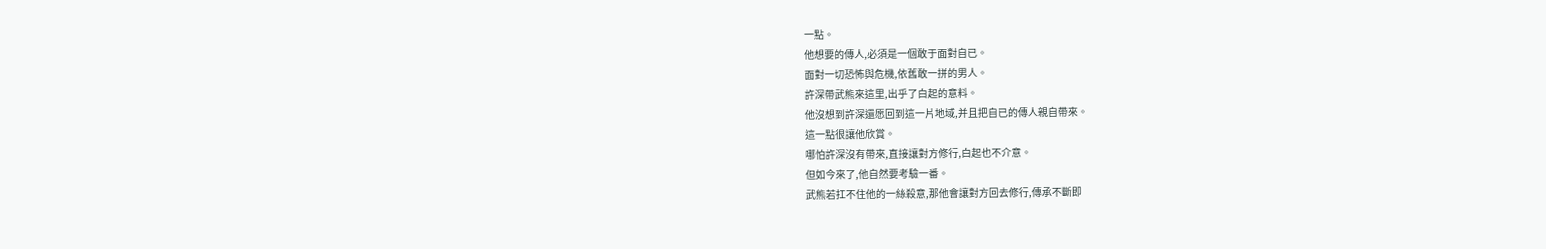一點。
他想要的傳人,必須是一個敢于面對自已。
面對一切恐怖與危機,依舊敢一拼的男人。
許深帶武熊來這里,出乎了白起的意料。
他沒想到許深還愿回到這一片地域,并且把自已的傳人親自帶來。
這一點很讓他欣賞。
哪怕許深沒有帶來,直接讓對方修行,白起也不介意。
但如今來了,他自然要考驗一番。
武熊若扛不住他的一絲殺意,那他會讓對方回去修行,傳承不斷即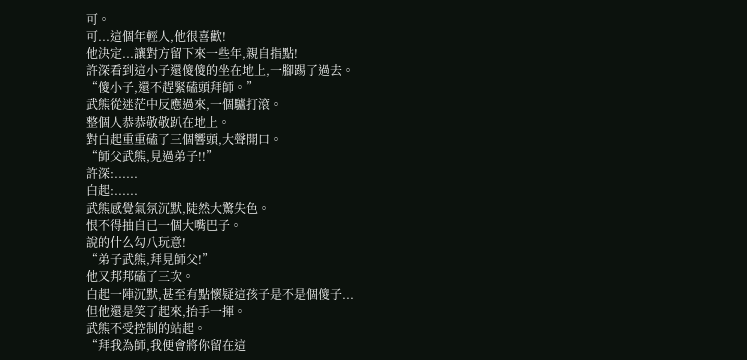可。
可...這個年輕人,他很喜歡!
他決定...讓對方留下來一些年,親自指點!
許深看到這小子還傻傻的坐在地上,一腳踢了過去。
“傻小子,還不趕緊磕頭拜師。”
武熊從迷茫中反應過來,一個驢打滾。
整個人恭恭敬敬趴在地上。
對白起重重磕了三個響頭,大聲開口。
“師父武熊,見過弟子!!”
許深:......
白起:......
武熊感覺氣氛沉默,陡然大驚失色。
恨不得抽自已一個大嘴巴子。
說的什么勾八玩意!
“弟子武熊,拜見師父!”
他又邦邦磕了三次。
白起一陣沉默,甚至有點懷疑這孩子是不是個傻子...
但他還是笑了起來,抬手一揮。
武熊不受控制的站起。
“拜我為師,我便會將你留在這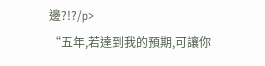邊?!?/p>
“五年,若達到我的預期,可讓你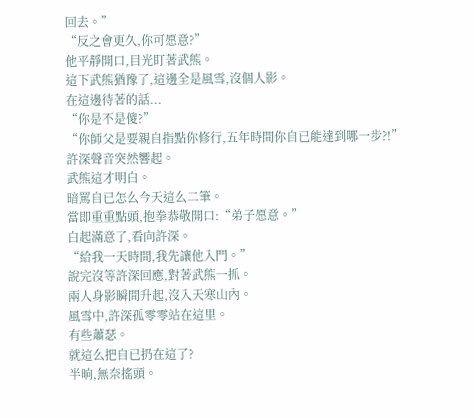回去。”
“反之會更久,你可愿意?”
他平靜開口,目光盯著武熊。
這下武熊猶豫了,這邊全是風雪,沒個人影。
在這邊待著的話...
“你是不是傻?”
“你師父是要親自指點你修行,五年時間你自已能達到哪一步?!”
許深聲音突然響起。
武熊這才明白。
暗罵自已怎么今天這么二筆。
當即重重點頭,抱拳恭敬開口:“弟子愿意。”
白起滿意了,看向許深。
“給我一天時間,我先讓他入門。”
說完沒等許深回應,對著武熊一抓。
兩人身影瞬間升起,沒入天寒山內。
風雪中,許深孤零零站在這里。
有些蕭瑟。
就這么把自已扔在這了?
半晌,無奈搖頭。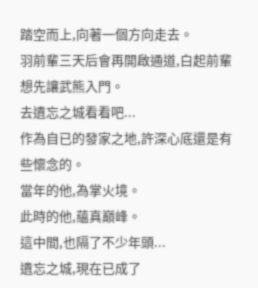踏空而上,向著一個方向走去。
羽前輩三天后會再開啟通道,白起前輩想先讓武熊入門。
去遺忘之城看看吧...
作為自已的發家之地,許深心底還是有些懷念的。
當年的他,為掌火境。
此時的他,蘊真巔峰。
這中間,也隔了不少年頭...
遺忘之城,現在已成了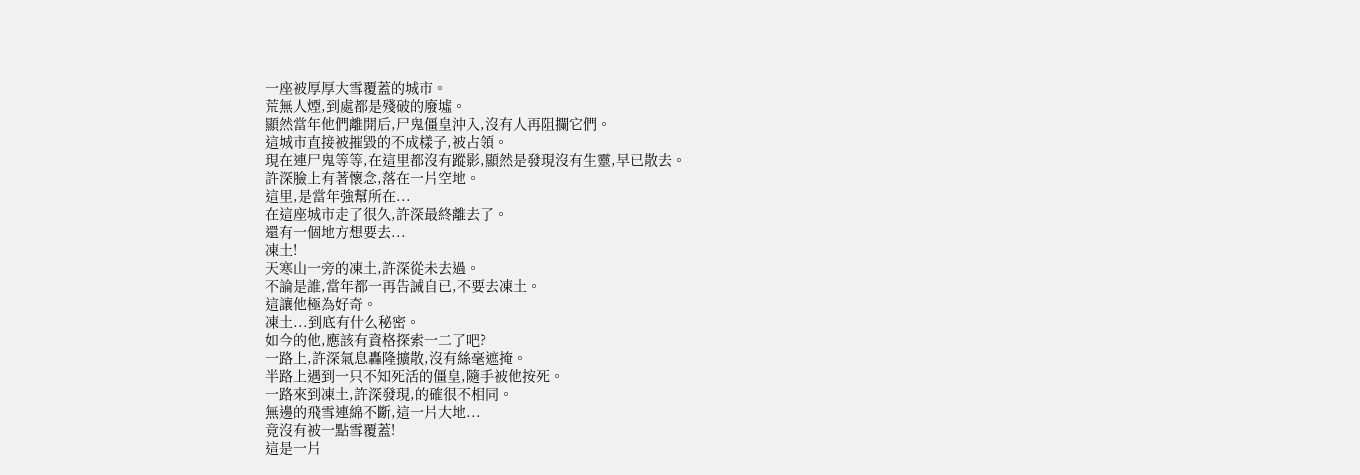一座被厚厚大雪覆蓋的城市。
荒無人煙,到處都是殘破的廢墟。
顯然當年他們離開后,尸鬼僵皇沖入,沒有人再阻攔它們。
這城市直接被摧毀的不成樣子,被占領。
現在連尸鬼等等,在這里都沒有蹤影,顯然是發現沒有生靈,早已散去。
許深臉上有著懷念,落在一片空地。
這里,是當年強幫所在...
在這座城市走了很久,許深最終離去了。
還有一個地方想要去...
凍土!
天寒山一旁的凍土,許深從未去過。
不論是誰,當年都一再告誡自已,不要去凍土。
這讓他極為好奇。
凍土...到底有什么秘密。
如今的他,應該有資格探索一二了吧?
一路上,許深氣息轟隆擴散,沒有絲毫遮掩。
半路上遇到一只不知死活的僵皇,隨手被他按死。
一路來到凍土,許深發現,的確很不相同。
無邊的飛雪連綿不斷,這一片大地...
竟沒有被一點雪覆蓋!
這是一片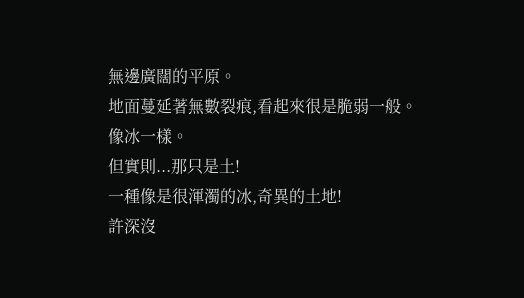無邊廣闊的平原。
地面蔓延著無數裂痕,看起來很是脆弱一般。
像冰一樣。
但實則...那只是土!
一種像是很渾濁的冰,奇異的土地!
許深沒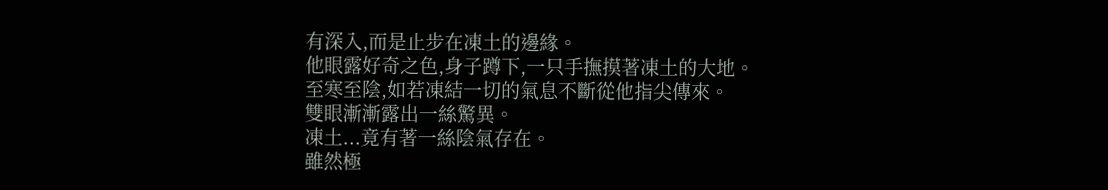有深入,而是止步在凍土的邊緣。
他眼露好奇之色,身子蹲下,一只手撫摸著凍土的大地。
至寒至陰,如若凍結一切的氣息不斷從他指尖傳來。
雙眼漸漸露出一絲驚異。
凍土...竟有著一絲陰氣存在。
雖然極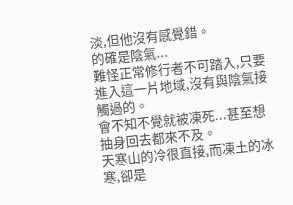淡,但他沒有感覺錯。
的確是陰氣...
難怪正常修行者不可踏入,只要進入這一片地域,沒有與陰氣接觸過的。
會不知不覺就被凍死...甚至想抽身回去都來不及。
天寒山的冷很直接,而凍土的冰寒,卻是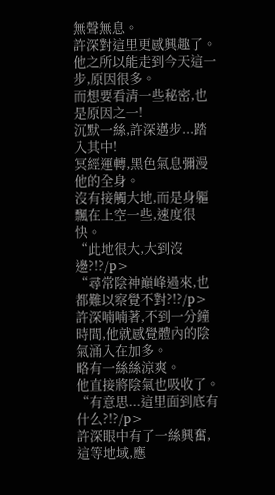無聲無息。
許深對這里更感興趣了。
他之所以能走到今天這一步,原因很多。
而想要看清一些秘密,也是原因之一!
沉默一絲,許深邁步...踏入其中!
冥經運轉,黑色氣息彌漫他的全身。
沒有接觸大地,而是身軀飄在上空一些,速度很快。
“此地很大,大到沒邊?!?/p>
“尋常陰神巔峰過來,也都難以察覺不對?!?/p>
許深喃喃著,不到一分鐘時間,他就感覺體內的陰氣涌入在加多。
略有一絲絲涼爽。
他直接將陰氣也吸收了。
“有意思...這里面到底有什么?!?/p>
許深眼中有了一絲興奮,這等地域,應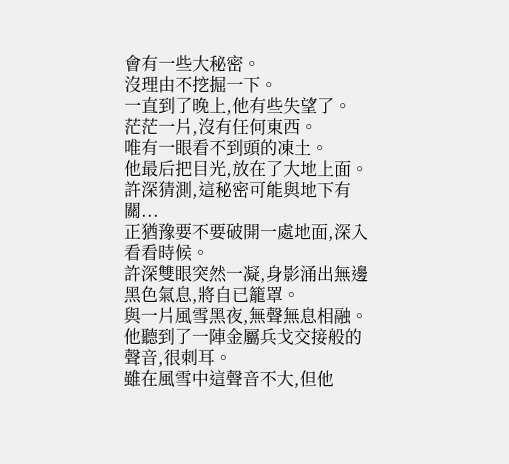會有一些大秘密。
沒理由不挖掘一下。
一直到了晚上,他有些失望了。
茫茫一片,沒有任何東西。
唯有一眼看不到頭的凍土。
他最后把目光,放在了大地上面。
許深猜測,這秘密可能與地下有關...
正猶豫要不要破開一處地面,深入看看時候。
許深雙眼突然一凝,身影涌出無邊黑色氣息,將自已籠罩。
與一片風雪黑夜,無聲無息相融。
他聽到了一陣金屬兵戈交接般的聲音,很刺耳。
雖在風雪中這聲音不大,但他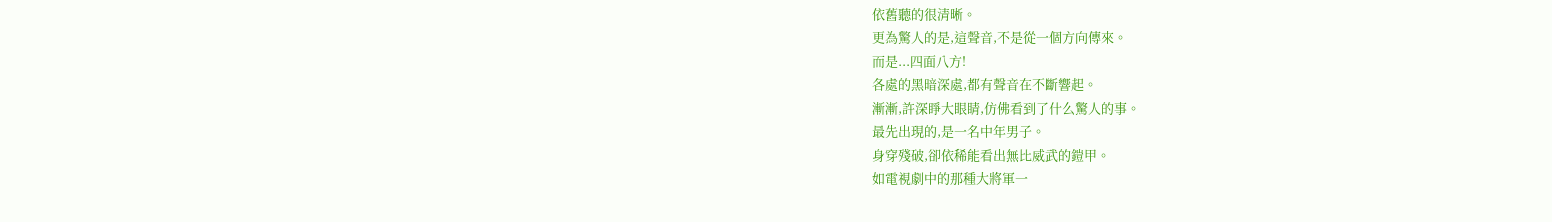依舊聽的很清晰。
更為驚人的是,這聲音,不是從一個方向傳來。
而是...四面八方!
各處的黑暗深處,都有聲音在不斷響起。
漸漸,許深睜大眼睛,仿佛看到了什么驚人的事。
最先出現的,是一名中年男子。
身穿殘破,卻依稀能看出無比威武的鎧甲。
如電視劇中的那種大將軍一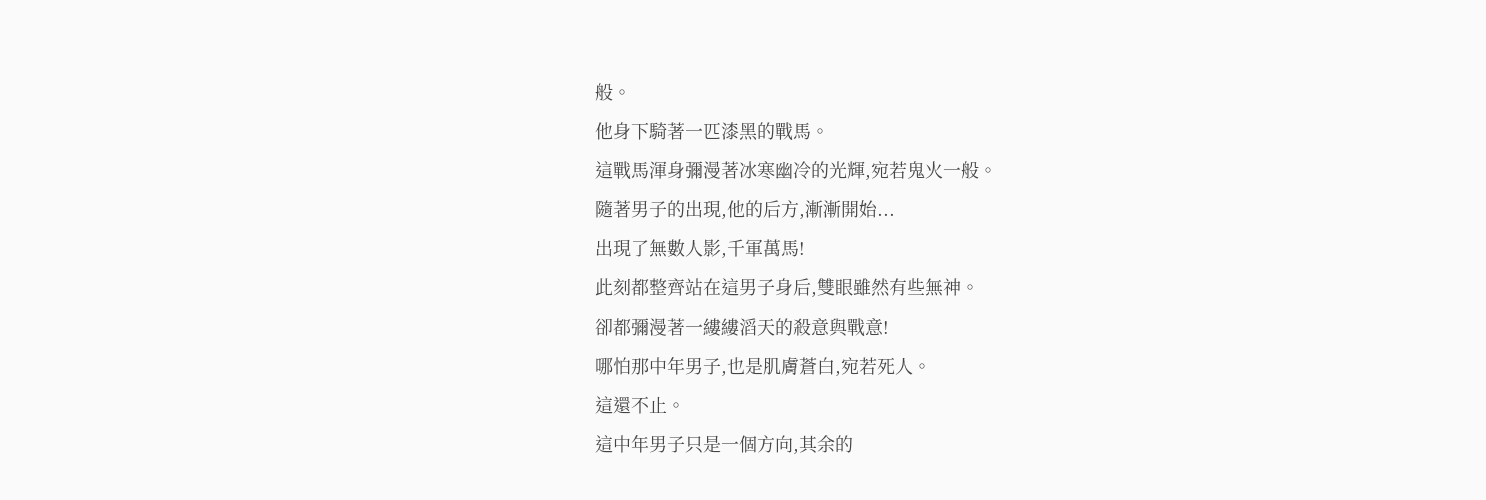般。
他身下騎著一匹漆黑的戰馬。
這戰馬渾身彌漫著冰寒幽冷的光輝,宛若鬼火一般。
隨著男子的出現,他的后方,漸漸開始...
出現了無數人影,千軍萬馬!
此刻都整齊站在這男子身后,雙眼雖然有些無神。
卻都彌漫著一縷縷滔天的殺意與戰意!
哪怕那中年男子,也是肌膚蒼白,宛若死人。
這還不止。
這中年男子只是一個方向,其余的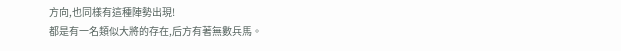方向,也同樣有這種陣勢出現!
都是有一名類似大將的存在,后方有著無數兵馬。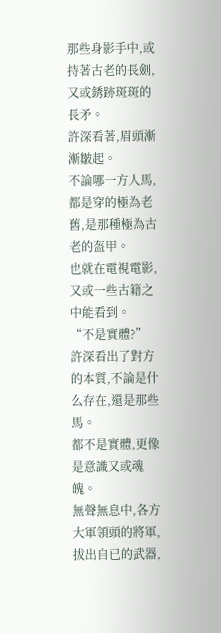那些身影手中,或持著古老的長劍,又或銹跡斑斑的長矛。
許深看著,眉頭漸漸皺起。
不論哪一方人馬,都是穿的極為老舊,是那種極為古老的盔甲。
也就在電視電影,又或一些古籍之中能看到。
“不是實體?”
許深看出了對方的本質,不論是什么存在,還是那些馬。
都不是實體,更像是意識又或魂魄。
無聲無息中,各方大軍領頭的將軍,拔出自已的武器,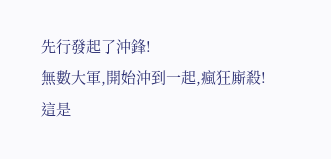先行發起了沖鋒!
無數大軍,開始沖到一起,瘋狂廝殺!
這是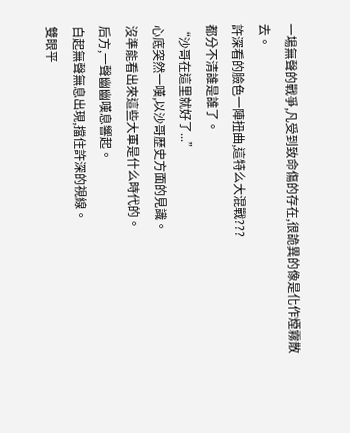一場無聲的戰爭,凡受到致命傷的存在,很詭異的像是化作煙霧散去。
許深看的臉色一陣扭曲,這特么大混戰???
都分不清誰是誰了。
“沙哥在這里就好了...”
心底突然一嘆,以沙哥歷史方面的見識。
沒準能看出來這些大軍是什么時代的。
后方,一聲幽幽嘆息響起。
白起無聲無息出現,擋住許深的視線。
雙眼平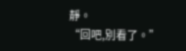靜。
“回吧,別看了。”